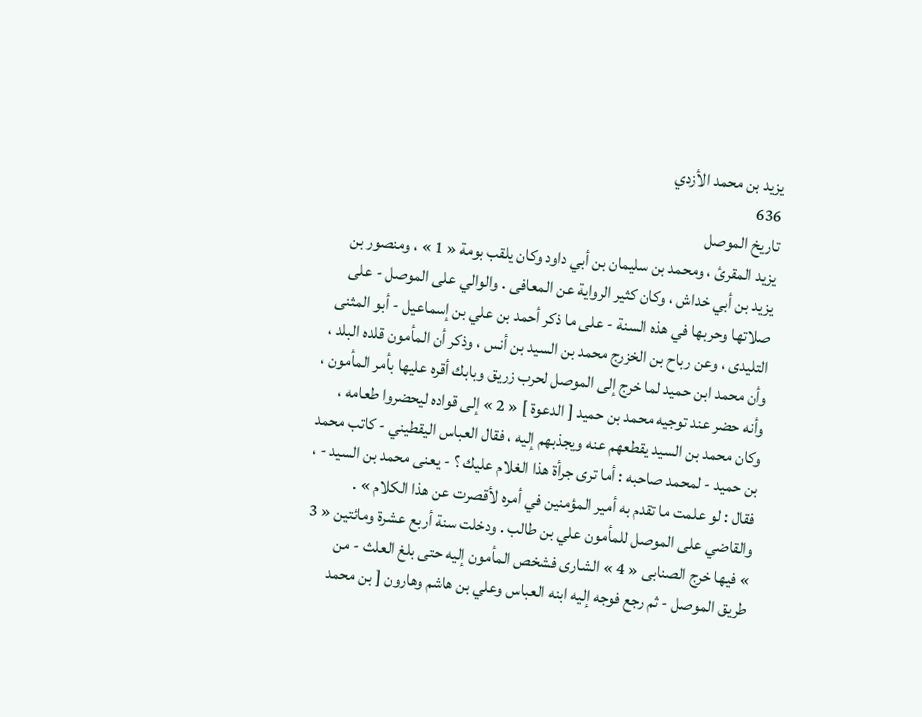يزيد بن محمد الأزدي
636
تاريخ الموصل
يزيد المقرئ ، ومحمد بن سليمان بن أبي داود وكان يلقب بومة « 1 » ، ومنصور بن يزيد بن أبي خداش ، وكان كثير الرواية عن المعافى . والوالي على الموصل - على صلاتها وحربها في هذه السنة - على ما ذكر أحمد بن علي بن إسماعيل - أبو المثنى التليدى ، وعن رباح بن الخزرج محمد بن السيد بن أنس ، وذكر أن المأمون قلده البلد ، وأن محمد ابن حميد لما خرج إلى الموصل لحرب زريق وبابك أقره عليها بأمر المأمون ، وأنه حضر عند توجيه محمد بن حميد [ الدعوة ] « 2 » إلى قواده ليحضروا طعامه ، وكان محمد بن السيد يقطعهم عنه ويجذبهم إليه ، فقال العباس اليقطيني - كاتب محمد بن حميد - لمحمد صاحبه : أما ترى جرأة هذا الغلام عليك ؟ - يعنى محمد بن السيد - ، فقال : لو علمت ما تقدم به أمير المؤمنين في أمره لأقصرت عن هذا الكلام » . والقاضي على الموصل للمأمون علي بن طالب . ودخلت سنة أربع عشرة ومائتين « 3 » فيها خرج الصنابى « 4 » الشارى فشخص المأمون إليه حتى بلغ العلث - من طريق الموصل - ثم رجع فوجه إليه ابنه العباس وعلي بن هاشم وهارون [ بن محمد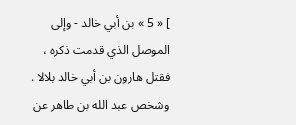] « 5 » بن أبي خالد - وإلى الموصل الذي قدمت ذكره ، فقتل هارون بن أبي خالد بلالا . وشخص عبد الله بن طاهر عن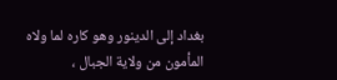بغداد إلى الدينور وهو كاره لما ولاه المأمون من ولاية الجبال ،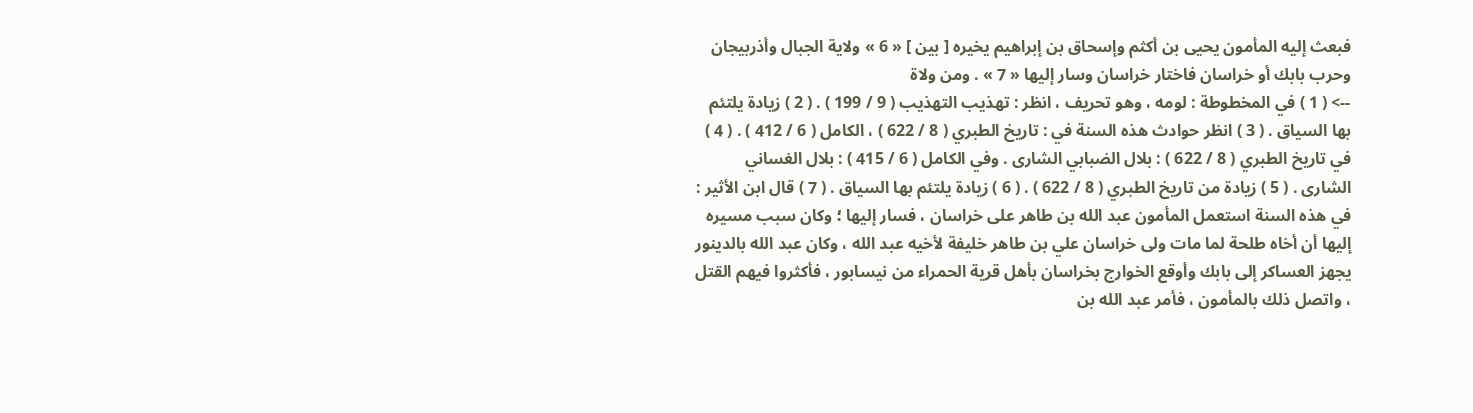فبعث إليه المأمون يحيى بن أكثم وإسحاق بن إبراهيم يخيره [ بين ] « 6 » ولاية الجبال وأذربيجان وحرب بابك أو خراسان فاختار خراسان وسار إليها « 7 » . ومن ولاة
--> ( 1 ) في المخطوطة : لومه ، وهو تحريف ، انظر : تهذيب التهذيب ( 9 / 199 ) . ( 2 ) زيادة يلتئم بها السياق . ( 3 ) انظر حوادث هذه السنة في : تاريخ الطبري ( 8 / 622 ) ، الكامل ( 6 / 412 ) . ( 4 ) في تاريخ الطبري ( 8 / 622 ) : بلال الضبابي الشارى . وفي الكامل ( 6 / 415 ) : بلال الغساني الشارى . ( 5 ) زيادة من تاريخ الطبري ( 8 / 622 ) . ( 6 ) زيادة يلتئم بها السياق . ( 7 ) قال ابن الأثير : في هذه السنة استعمل المأمون عبد الله بن طاهر على خراسان ، فسار إليها ؛ وكان سبب مسيره إليها أن أخاه طلحة لما مات ولى خراسان علي بن طاهر خليفة لأخيه عبد الله ، وكان عبد الله بالدينور يجهز العساكر إلى بابك وأوقع الخوارج بخراسان بأهل قرية الحمراء من نيسابور ، فأكثروا فيهم القتل ، واتصل ذلك بالمأمون ، فأمر عبد الله بن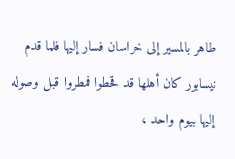طاهر بالمسير إلى خراسان فسار إليها فلما قدم نيسابور كان أهلها قد قحطوا فمطروا قبل وصوله إليها بيوم واحد ،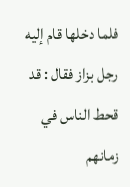فلما دخلها قام إليه رجل بزاز فقال : قد قحط الناس في زمانهم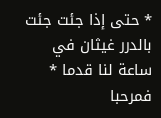* حتى إذا جئت جئت بالدرر غيثان في ساعة لنا قدما * فمرحبا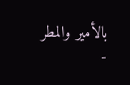بالأمير والمطر -